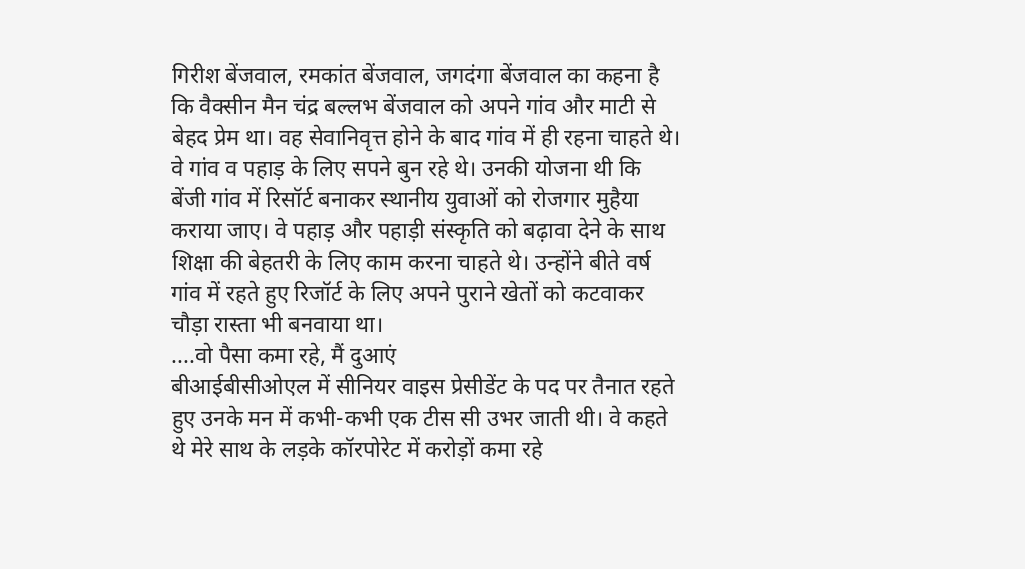गिरीश बेंजवाल, रमकांत बेंजवाल, जगदंगा बेंजवाल का कहना है कि वैक्सीन मैन चंद्र बल्लभ बेंजवाल को अपने गांव और माटी से बेहद प्रेम था। वह सेवानिवृत्त होने के बाद गांव में ही रहना चाहते थे। वे गांव व पहाड़ के लिए सपने बुन रहे थे। उनकी योजना थी कि बेंजी गांव में रिसॉर्ट बनाकर स्थानीय युवाओं को रोजगार मुहैया कराया जाए। वे पहाड़ और पहाड़ी संस्कृति को बढ़ावा देने के साथ शिक्षा की बेहतरी के लिए काम करना चाहते थे। उन्होंने बीते वर्ष गांव में रहते हुए रिजॉर्ट के लिए अपने पुराने खेतों को कटवाकर चौड़ा रास्ता भी बनवाया था।
....वो पैसा कमा रहे, मैं दुआएं
बीआईबीसीओएल में सीनियर वाइस प्रेसीडेंट के पद पर तैनात रहते हुए उनके मन में कभी-कभी एक टीस सी उभर जाती थी। वे कहते थे मेरे साथ के लड़के कॉरपोरेट में करोड़ों कमा रहे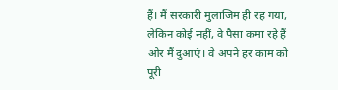हैं। मैं सरकारी मुलाजिम ही रह गया, लेकिन कोई नहीं, वे पैसा कमा रहे हैं ओर मैं दुआएं। वे अपने हर काम को पूरी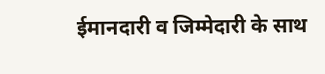ईमानदारी व जिम्मेदारी के साथ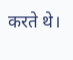करते थे।